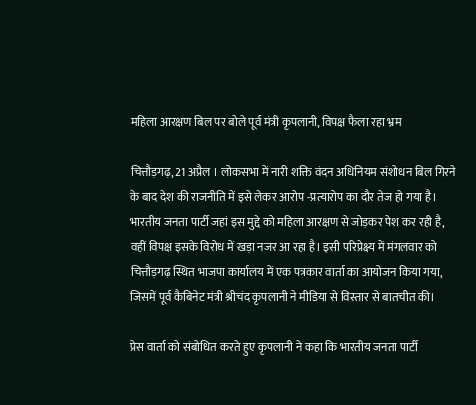महिला आरक्षण बिल पर बोले पूर्व मंत्री कृपलानी, विपक्ष फैला रहा भ्रम

चित्तौड़गढ़, 21 अप्रैल । लोकसभा में नारी शक्ति वंदन अधिनियम संशोधन बिल गिरने के बाद देश की राजनीति में इसे लेकर आरोप -प्रत्यारोप का दौर तेज हो गया है। भारतीय जनता पार्टी जहां इस मुद्दे को महिला आरक्षण से जोड़कर पेश कर रही है, वहीं विपक्ष इसके विरोध में खड़ा नजर आ रहा है। इसी परिप्रेक्ष्य में मंगलवार को चित्तौड़गढ़ स्थित भाजपा कार्यालय में एक पत्रकार वार्ता का आयोजन किया गया, जिसमें पूर्व कैबिनेट मंत्री श्रीचंद कृपलानी ने मीडिया से विस्तार से बातचीत की।

प्रेस वार्ता को संबोधित करते हुए कृपलानी ने कहा कि भारतीय जनता पार्टी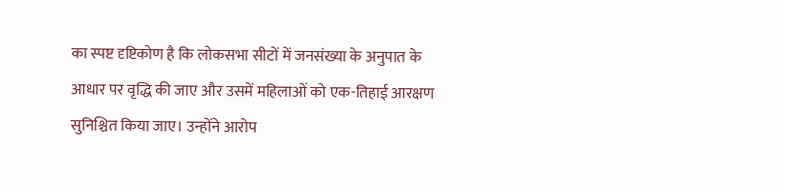का स्पष्ट दृष्टिकोण है कि लोकसभा सीटों में जनसंख्या के अनुपात के आधार पर वृद्धि की जाए और उसमें महिलाओं को एक-तिहाई आरक्षण सुनिश्चित किया जाए। उन्होंने आरोप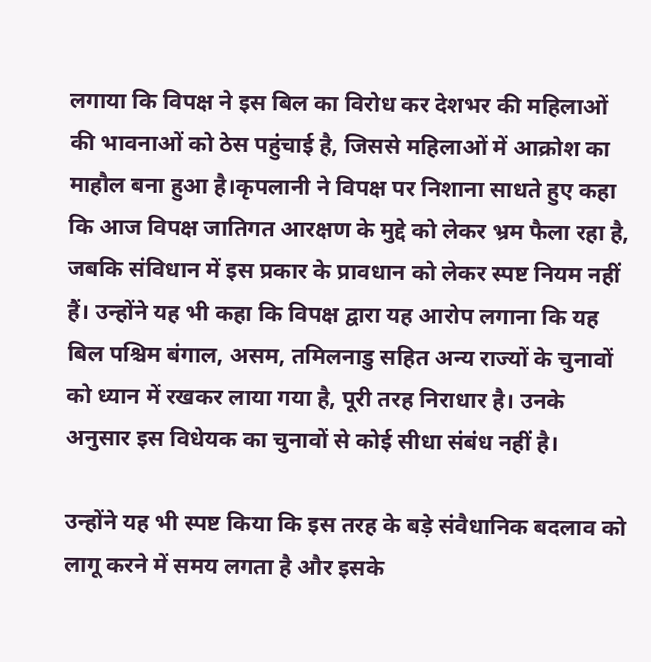लगाया कि विपक्ष ने इस बिल का विरोध कर देशभर की महिलाओं की भावनाओं को ठेस पहुंचाई है, जिससे महिलाओं में आक्रोश का माहौल बना हुआ है।कृपलानी ने विपक्ष पर निशाना साधते हुए कहा कि आज विपक्ष जातिगत आरक्षण के मुद्दे को लेकर भ्रम फैला रहा है, जबकि संविधान में इस प्रकार के प्रावधान को लेकर स्पष्ट नियम नहीं हैं। उन्होंने यह भी कहा कि विपक्ष द्वारा यह आरोप लगाना कि यह बिल पश्चिम बंगाल, असम, तमिलनाडु सहित अन्य राज्यों के चुनावों को ध्यान में रखकर लाया गया है, पूरी तरह निराधार है। उनके अनुसार इस विधेयक का चुनावों से कोई सीधा संबंध नहीं है।

उन्होंने यह भी स्पष्ट किया कि इस तरह के बड़े संवैधानिक बदलाव को लागू करने में समय लगता है और इसके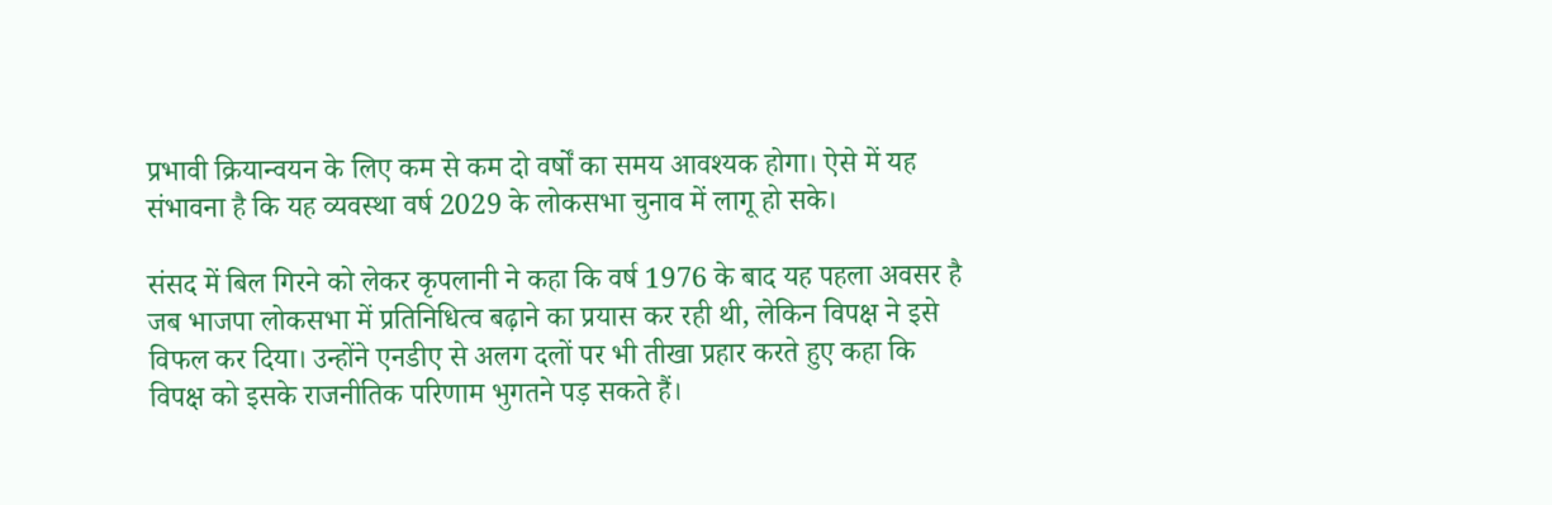प्रभावी क्रियान्वयन के लिए कम से कम दो वर्षों का समय आवश्यक होगा। ऐसे में यह संभावना है कि यह व्यवस्था वर्ष 2029 के लोकसभा चुनाव में लागू हो सके।

संसद में बिल गिरने को लेकर कृपलानी ने कहा कि वर्ष 1976 के बाद यह पहला अवसर है जब भाजपा लोकसभा में प्रतिनिधित्व बढ़ाने का प्रयास कर रही थी, लेकिन विपक्ष ने इसे विफल कर दिया। उन्होंने एनडीए से अलग दलों पर भी तीखा प्रहार करते हुए कहा कि विपक्ष को इसके राजनीतिक परिणाम भुगतने पड़ सकते हैं।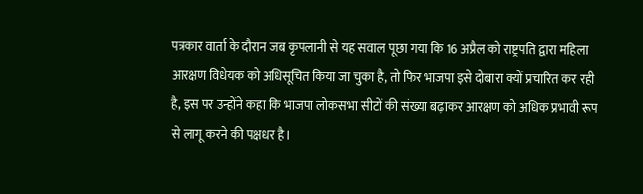पत्रकार वार्ता के दौरान जब कृपलानी से यह सवाल पूछा गया कि 16 अप्रैल को राष्ट्रपति द्वारा महिला आरक्षण विधेयक को अधिसूचित किया जा चुका है, तो फिर भाजपा इसे दोबारा क्यों प्रचारित कर रही है, इस पर उन्होंने कहा कि भाजपा लोकसभा सीटों की संख्या बढ़ाकर आरक्षण को अधिक प्रभावी रूप से लागू करने की पक्षधर है।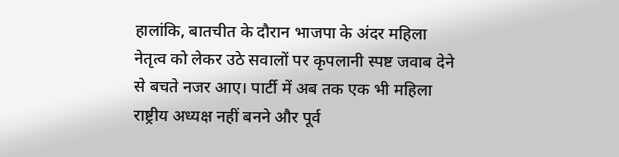हालांकि, बातचीत के दौरान भाजपा के अंदर महिला नेतृत्व को लेकर उठे सवालों पर कृपलानी स्पष्ट जवाब देने से बचते नजर आए। पार्टी में अब तक एक भी महिला राष्ट्रीय अध्यक्ष नहीं बनने और पूर्व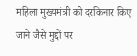महिला मुख्यमंत्री को दरकिनार किए जाने जैसे मुद्दों पर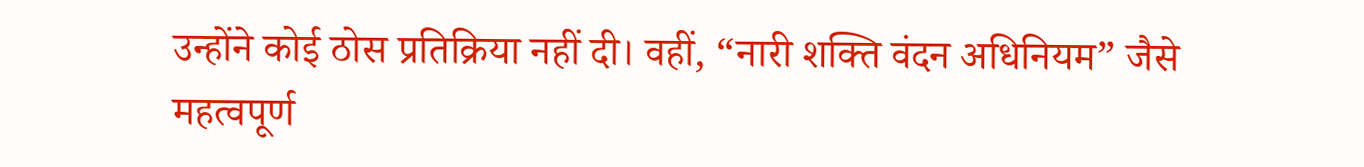उन्होंने कोई ठोस प्रतिक्रिया नहीं दी। वहीं, “नारी शक्ति वंदन अधिनियम” जैसे महत्वपूर्ण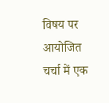विषय पर आयोजित चर्चा में एक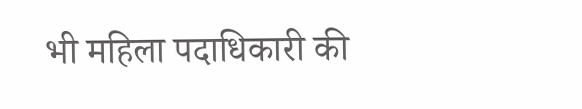भी महिला पदाधिकारी की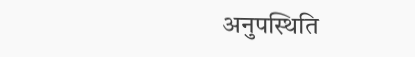अनुपस्थिति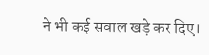ने भी कई सवाल खड़े कर दिए।